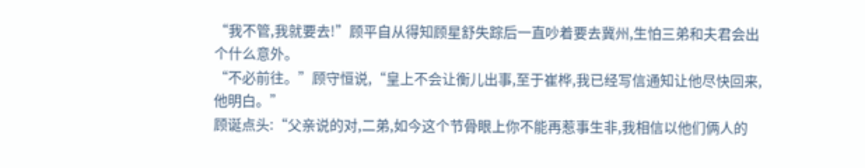“我不管,我就要去!”顾平自从得知顾星舒失踪后一直吵着要去冀州,生怕三弟和夫君会出个什么意外。
“不必前往。”顾守恒说,“皇上不会让衡儿出事,至于崔桦,我已经写信通知让他尽快回来,他明白。”
顾诞点头:“父亲说的对,二弟,如今这个节骨眼上你不能再惹事生非,我相信以他们俩人的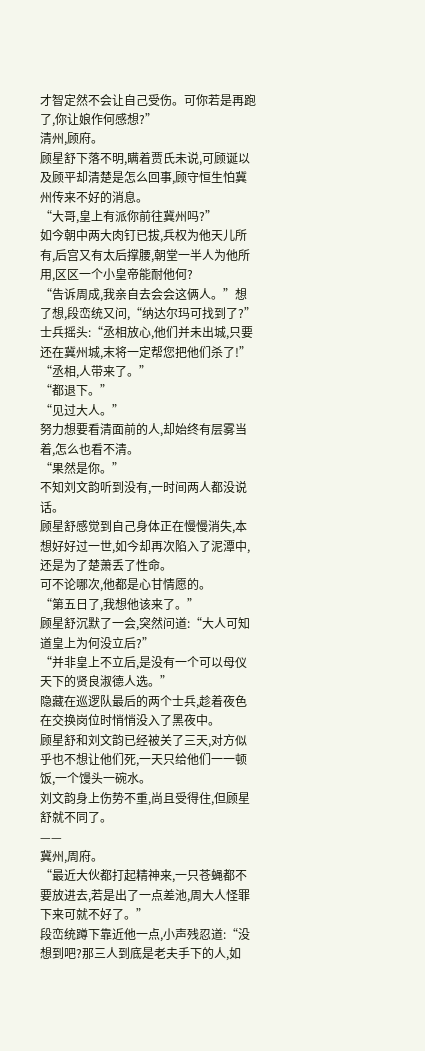才智定然不会让自己受伤。可你若是再跑了,你让娘作何感想?”
清州,顾府。
顾星舒下落不明,瞒着贾氏未说,可顾诞以及顾平却清楚是怎么回事,顾守恒生怕冀州传来不好的消息。
“大哥,皇上有派你前往冀州吗?”
如今朝中两大肉钉已拔,兵权为他天儿所有,后宫又有太后撑腰,朝堂一半人为他所用,区区一个小皇帝能耐他何?
“告诉周成,我亲自去会会这俩人。”想了想,段峦统又问,“纳达尔玛可找到了?”
士兵摇头:“丞相放心,他们并未出城,只要还在冀州城,末将一定帮您把他们杀了!”
“丞相,人带来了。”
“都退下。”
“见过大人。”
努力想要看清面前的人,却始终有层雾当着,怎么也看不清。
“果然是你。”
不知刘文韵听到没有,一时间两人都没说话。
顾星舒感觉到自己身体正在慢慢消失,本想好好过一世,如今却再次陷入了泥潭中,还是为了楚萧丢了性命。
可不论哪次,他都是心甘情愿的。
“第五日了,我想他该来了。”
顾星舒沉默了一会,突然问道:“大人可知道皇上为何没立后?”
“并非皇上不立后,是没有一个可以母仪天下的贤良淑德人选。”
隐藏在巡逻队最后的两个士兵,趁着夜色在交换岗位时悄悄没入了黑夜中。
顾星舒和刘文韵已经被关了三天,对方似乎也不想让他们死,一天只给他们一一顿饭,一个馒头一碗水。
刘文韵身上伤势不重,尚且受得住,但顾星舒就不同了。
——
冀州,周府。
“最近大伙都打起精神来,一只苍蝇都不要放进去,若是出了一点差池,周大人怪罪下来可就不好了。”
段峦统蹲下靠近他一点,小声残忍道:“没想到吧?那三人到底是老夫手下的人,如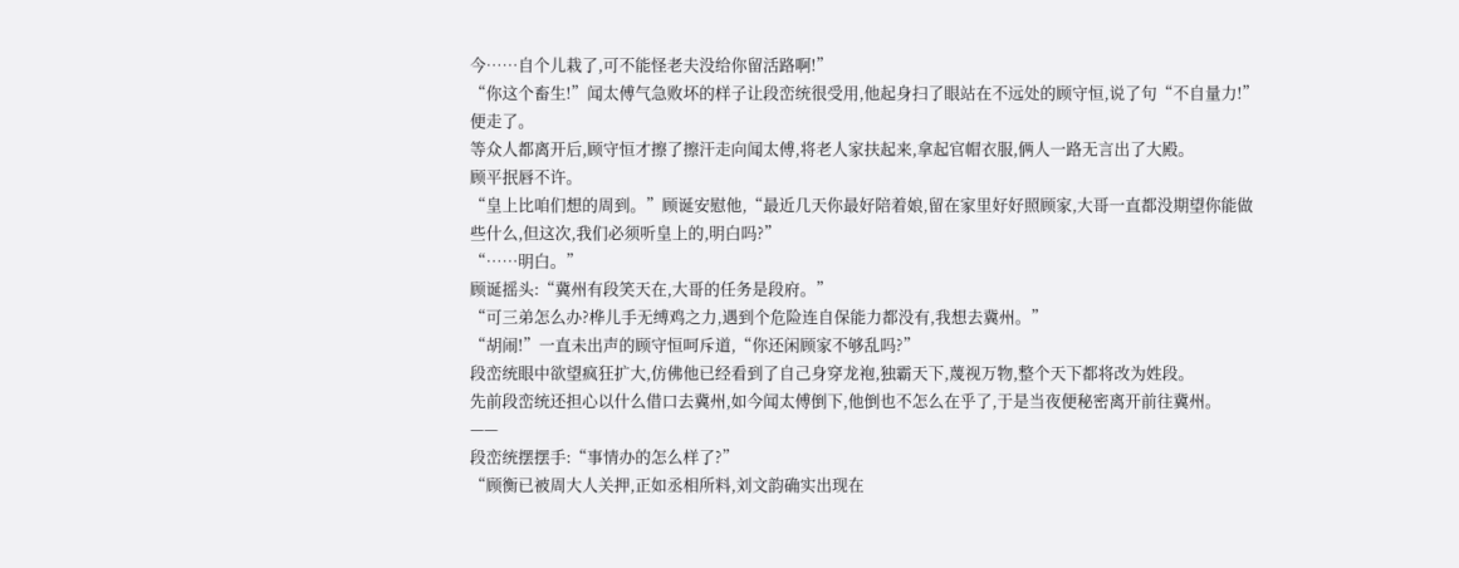今……自个儿栽了,可不能怪老夫没给你留活路啊!”
“你这个畜生!”闻太傅气急败坏的样子让段峦统很受用,他起身扫了眼站在不远处的顾守恒,说了句“不自量力!”便走了。
等众人都离开后,顾守恒才擦了擦汗走向闻太傅,将老人家扶起来,拿起官帽衣服,俩人一路无言出了大殿。
顾平抿唇不许。
“皇上比咱们想的周到。”顾诞安慰他,“最近几天你最好陪着娘,留在家里好好照顾家,大哥一直都没期望你能做些什么,但这次,我们必须听皇上的,明白吗?”
“……明白。”
顾诞摇头:“冀州有段笑天在,大哥的任务是段府。”
“可三弟怎么办?桦儿手无缚鸡之力,遇到个危险连自保能力都没有,我想去冀州。”
“胡闹!”一直未出声的顾守恒呵斥道,“你还闲顾家不够乱吗?”
段峦统眼中欲望疯狂扩大,仿佛他已经看到了自己身穿龙袍,独霸天下,蔑视万物,整个天下都将改为姓段。
先前段峦统还担心以什么借口去冀州,如今闻太傅倒下,他倒也不怎么在乎了,于是当夜便秘密离开前往冀州。
——
段峦统摆摆手:“事情办的怎么样了?”
“顾衡已被周大人关押,正如丞相所料,刘文韵确实出现在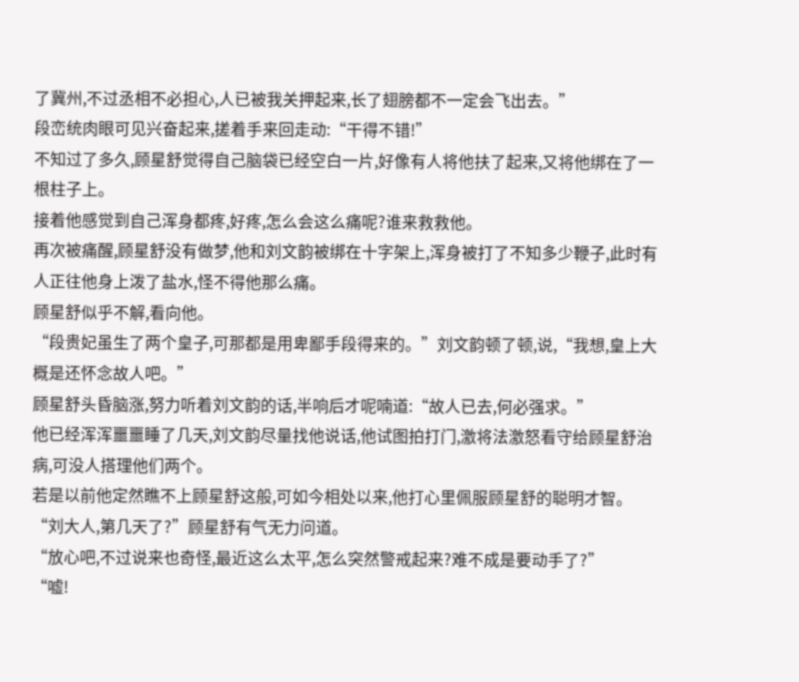了冀州,不过丞相不必担心,人已被我关押起来,长了翅膀都不一定会飞出去。”
段峦统肉眼可见兴奋起来,搓着手来回走动:“干得不错!”
不知过了多久,顾星舒觉得自己脑袋已经空白一片,好像有人将他扶了起来,又将他绑在了一根柱子上。
接着他感觉到自己浑身都疼,好疼,怎么会这么痛呢?谁来救救他。
再次被痛醒,顾星舒没有做梦,他和刘文韵被绑在十字架上,浑身被打了不知多少鞭子,此时有人正往他身上泼了盐水,怪不得他那么痛。
顾星舒似乎不解,看向他。
“段贵妃虽生了两个皇子,可那都是用卑鄙手段得来的。”刘文韵顿了顿,说,“我想,皇上大概是还怀念故人吧。”
顾星舒头昏脑涨,努力听着刘文韵的话,半响后才呢喃道:“故人已去,何必强求。”
他已经浑浑噩噩睡了几天,刘文韵尽量找他说话,他试图拍打门,激将法激怒看守给顾星舒治病,可没人搭理他们两个。
若是以前他定然瞧不上顾星舒这般,可如今相处以来,他打心里佩服顾星舒的聪明才智。
“刘大人,第几天了?”顾星舒有气无力问道。
“放心吧,不过说来也奇怪,最近这么太平,怎么突然警戒起来?难不成是要动手了?”
“嘘!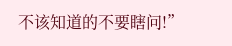不该知道的不要瞎问!”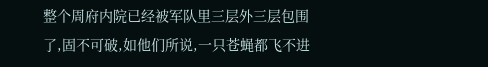整个周府内院已经被军队里三层外三层包围了,固不可破,如他们所说,一只苍蝇都飞不进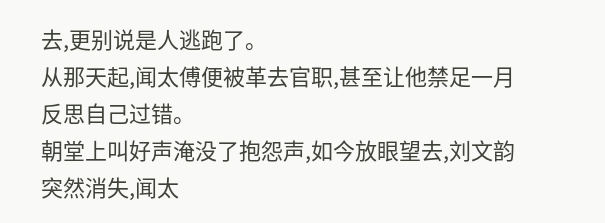去,更别说是人逃跑了。
从那天起,闻太傅便被革去官职,甚至让他禁足一月反思自己过错。
朝堂上叫好声淹没了抱怨声,如今放眼望去,刘文韵突然消失,闻太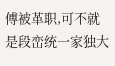傅被革职,可不就是段峦统一家独大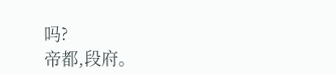吗?
帝都,段府。